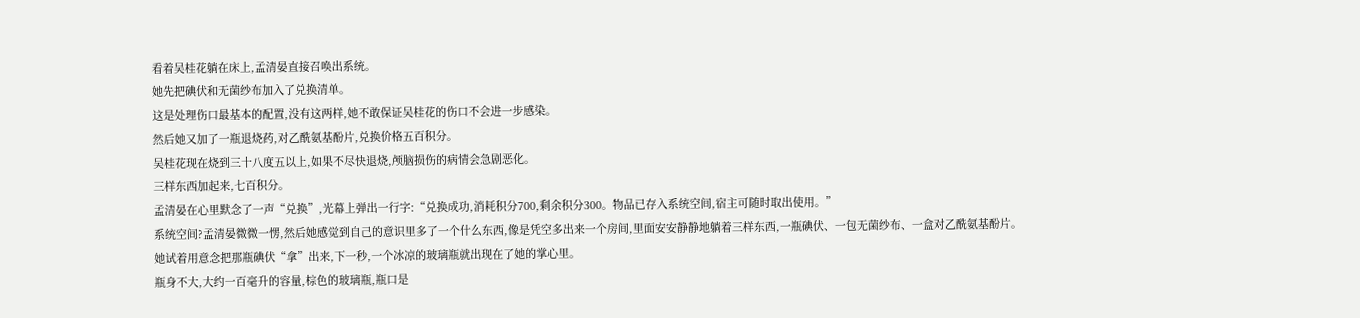看着吴桂花躺在床上,孟清晏直接召唤出系统。
她先把碘伏和无菌纱布加入了兑换清单。
这是处理伤口最基本的配置,没有这两样,她不敢保证吴桂花的伤口不会进一步感染。
然后她又加了一瓶退烧药,对乙酰氨基酚片,兑换价格五百积分。
吴桂花现在烧到三十八度五以上,如果不尽快退烧,颅脑损伤的病情会急剧恶化。
三样东西加起来,七百积分。
孟清晏在心里默念了一声“兑换”,光幕上弹出一行字:“兑换成功,消耗积分700,剩余积分300。物品已存入系统空间,宿主可随时取出使用。”
系统空间?孟清晏微微一愣,然后她感觉到自己的意识里多了一个什么东西,像是凭空多出来一个房间,里面安安静静地躺着三样东西,一瓶碘伏、一包无菌纱布、一盒对乙酰氨基酚片。
她试着用意念把那瓶碘伏“拿”出来,下一秒,一个冰凉的玻璃瓶就出现在了她的掌心里。
瓶身不大,大约一百毫升的容量,棕色的玻璃瓶,瓶口是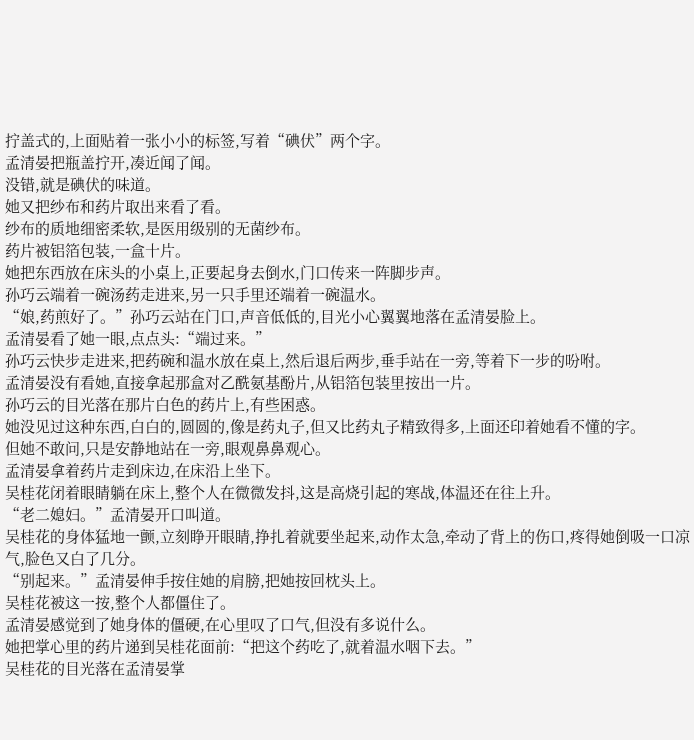拧盖式的,上面贴着一张小小的标签,写着“碘伏”两个字。
孟清晏把瓶盖拧开,凑近闻了闻。
没错,就是碘伏的味道。
她又把纱布和药片取出来看了看。
纱布的质地细密柔软,是医用级别的无菌纱布。
药片被铝箔包装,一盒十片。
她把东西放在床头的小桌上,正要起身去倒水,门口传来一阵脚步声。
孙巧云端着一碗汤药走进来,另一只手里还端着一碗温水。
“娘,药煎好了。”孙巧云站在门口,声音低低的,目光小心翼翼地落在孟清晏脸上。
孟清晏看了她一眼,点点头:“端过来。”
孙巧云快步走进来,把药碗和温水放在桌上,然后退后两步,垂手站在一旁,等着下一步的吩咐。
孟清晏没有看她,直接拿起那盒对乙酰氨基酚片,从铝箔包装里按出一片。
孙巧云的目光落在那片白色的药片上,有些困惑。
她没见过这种东西,白白的,圆圆的,像是药丸子,但又比药丸子精致得多,上面还印着她看不懂的字。
但她不敢问,只是安静地站在一旁,眼观鼻鼻观心。
孟清晏拿着药片走到床边,在床沿上坐下。
吴桂花闭着眼睛躺在床上,整个人在微微发抖,这是高烧引起的寒战,体温还在往上升。
“老二媳妇。”孟清晏开口叫道。
吴桂花的身体猛地一颤,立刻睁开眼睛,挣扎着就要坐起来,动作太急,牵动了背上的伤口,疼得她倒吸一口凉气,脸色又白了几分。
“别起来。”孟清晏伸手按住她的肩膀,把她按回枕头上。
吴桂花被这一按,整个人都僵住了。
孟清晏感觉到了她身体的僵硬,在心里叹了口气,但没有多说什么。
她把掌心里的药片递到吴桂花面前:“把这个药吃了,就着温水咽下去。”
吴桂花的目光落在孟清晏掌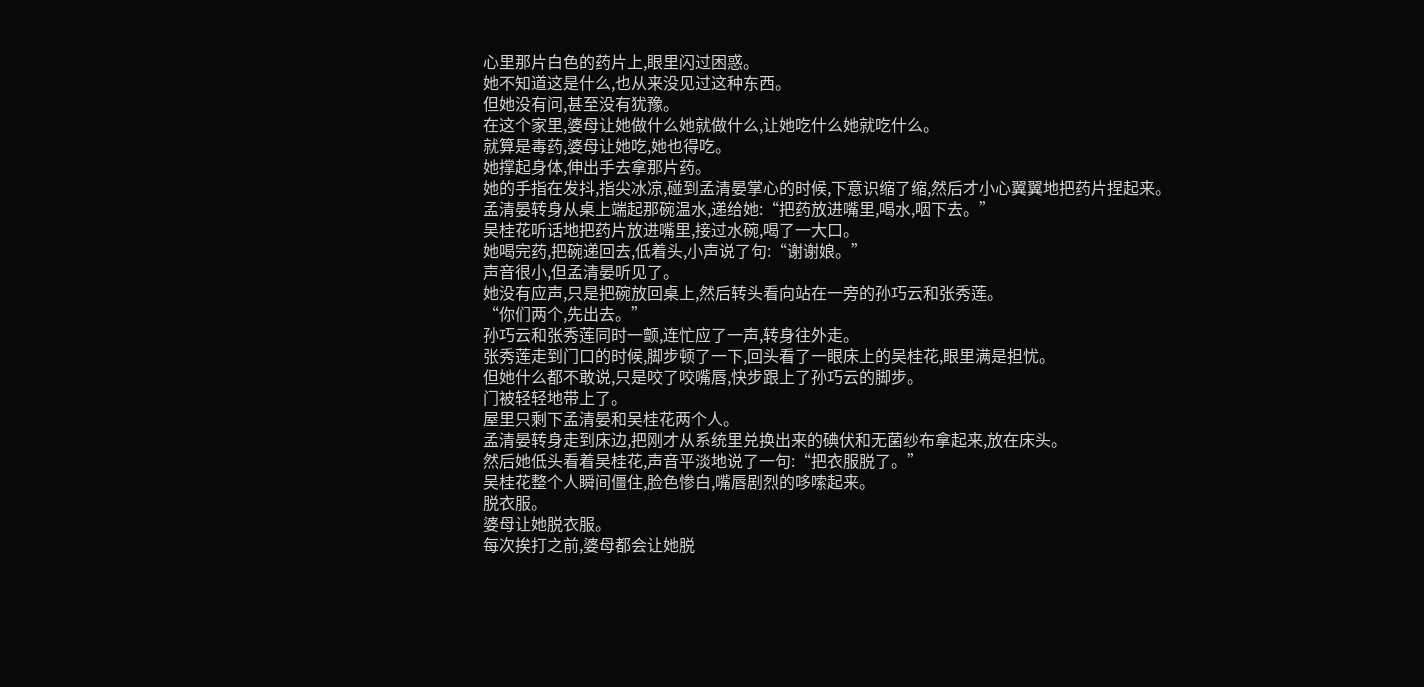心里那片白色的药片上,眼里闪过困惑。
她不知道这是什么,也从来没见过这种东西。
但她没有问,甚至没有犹豫。
在这个家里,婆母让她做什么她就做什么,让她吃什么她就吃什么。
就算是毒药,婆母让她吃,她也得吃。
她撑起身体,伸出手去拿那片药。
她的手指在发抖,指尖冰凉,碰到孟清晏掌心的时候,下意识缩了缩,然后才小心翼翼地把药片捏起来。
孟清晏转身从桌上端起那碗温水,递给她:“把药放进嘴里,喝水,咽下去。”
吴桂花听话地把药片放进嘴里,接过水碗,喝了一大口。
她喝完药,把碗递回去,低着头,小声说了句:“谢谢娘。”
声音很小,但孟清晏听见了。
她没有应声,只是把碗放回桌上,然后转头看向站在一旁的孙巧云和张秀莲。
“你们两个,先出去。”
孙巧云和张秀莲同时一颤,连忙应了一声,转身往外走。
张秀莲走到门口的时候,脚步顿了一下,回头看了一眼床上的吴桂花,眼里满是担忧。
但她什么都不敢说,只是咬了咬嘴唇,快步跟上了孙巧云的脚步。
门被轻轻地带上了。
屋里只剩下孟清晏和吴桂花两个人。
孟清晏转身走到床边,把刚才从系统里兑换出来的碘伏和无菌纱布拿起来,放在床头。
然后她低头看着吴桂花,声音平淡地说了一句:“把衣服脱了。”
吴桂花整个人瞬间僵住,脸色惨白,嘴唇剧烈的哆嗦起来。
脱衣服。
婆母让她脱衣服。
每次挨打之前,婆母都会让她脱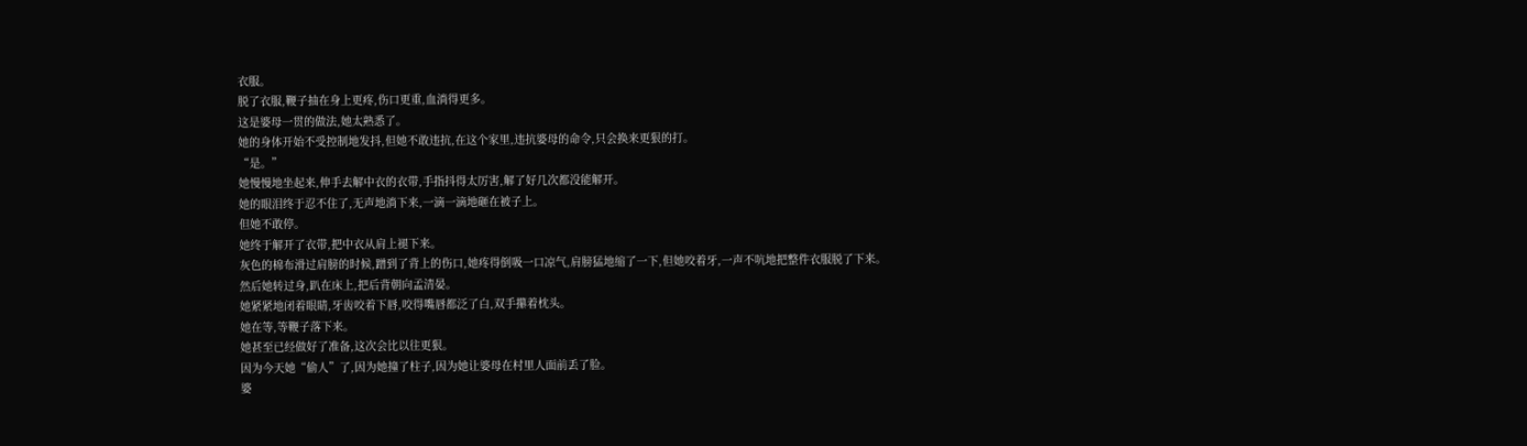衣服。
脱了衣服,鞭子抽在身上更疼,伤口更重,血淌得更多。
这是婆母一贯的做法,她太熟悉了。
她的身体开始不受控制地发抖,但她不敢违抗,在这个家里,违抗婆母的命令,只会换来更狠的打。
“是。”
她慢慢地坐起来,伸手去解中衣的衣带,手指抖得太厉害,解了好几次都没能解开。
她的眼泪终于忍不住了,无声地淌下来,一滴一滴地砸在被子上。
但她不敢停。
她终于解开了衣带,把中衣从肩上褪下来。
灰色的棉布滑过肩膀的时候,蹭到了背上的伤口,她疼得倒吸一口凉气,肩膀猛地缩了一下,但她咬着牙,一声不吭地把整件衣服脱了下来。
然后她转过身,趴在床上,把后背朝向孟清晏。
她紧紧地闭着眼睛,牙齿咬着下唇,咬得嘴唇都泛了白,双手攥着枕头。
她在等,等鞭子落下来。
她甚至已经做好了准备,这次会比以往更狠。
因为今天她“偷人”了,因为她撞了柱子,因为她让婆母在村里人面前丢了脸。
婆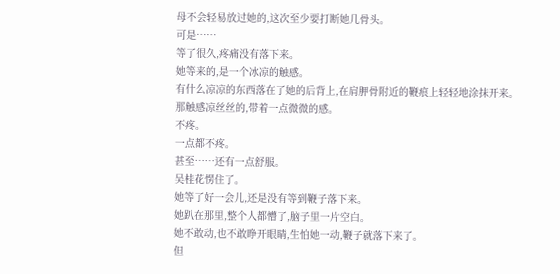母不会轻易放过她的,这次至少要打断她几骨头。
可是……
等了很久,疼痛没有落下来。
她等来的,是一个冰凉的触感。
有什么凉凉的东西落在了她的后背上,在肩胛骨附近的鞭痕上轻轻地涂抹开来。
那触感凉丝丝的,带着一点微微的感。
不疼。
一点都不疼。
甚至……还有一点舒服。
吴桂花愣住了。
她等了好一会儿,还是没有等到鞭子落下来。
她趴在那里,整个人都懵了,脑子里一片空白。
她不敢动,也不敢睁开眼睛,生怕她一动,鞭子就落下来了。
但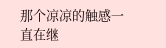那个凉凉的触感一直在继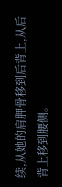续,从她的肩胛骨移到后背上,从后背上移到腰侧。